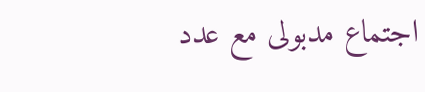اجتماع مدبولى مع عدد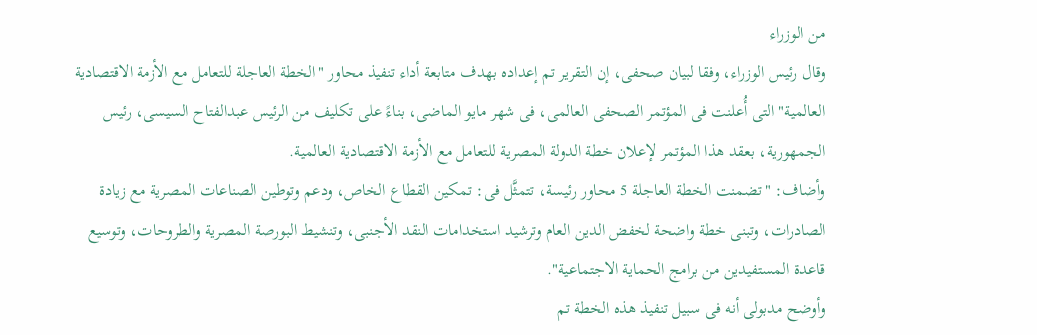من الوزراء
وقال رئيس الوزراء، وفقا لبيان صحفى، إن التقرير تم إعداده بهدف متابعة أداء تنفيذ محاور "الخطة العاجلة للتعامل مع الأزمة الاقتصادية العالمية" التى أُعلنت فى المؤتمر الصحفى العالمى، فى شهر مايو الماضى، بناءً على تكليف من الرئيس عبدالفتاح السيسى، رئيس الجمهورية، بعقد هذا المؤتمر لإعلان خطة الدولة المصرية للتعامل مع الأزمة الاقتصادية العالمية.
وأضاف: "تضمنت الخطة العاجلة 5 محاور رئيسة، تتمثَّل فى: تمكين القطاع الخاص، ودعم وتوطين الصناعات المصرية مع زيادة الصادرات، وتبنى خطة واضحة لخفض الدين العام وترشيد استخدامات النقد الأجنبى، وتنشيط البورصة المصرية والطروحات، وتوسيع قاعدة المستفيدين من برامج الحماية الاجتماعية".
وأوضح مدبولى أنه فى سبيل تنفيذ هذه الخطة تم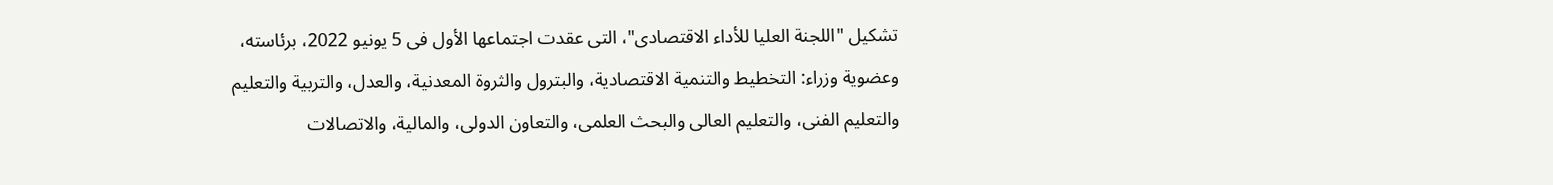تشكيل "اللجنة العليا للأداء الاقتصادى"، التى عقدت اجتماعها الأول فى 5 يونيو 2022، برئاسته، وعضوية وزراء: التخطيط والتنمية الاقتصادية، والبترول والثروة المعدنية، والعدل، والتربية والتعليم والتعليم الفنى، والتعليم العالى والبحث العلمى، والتعاون الدولى، والمالية، والاتصالات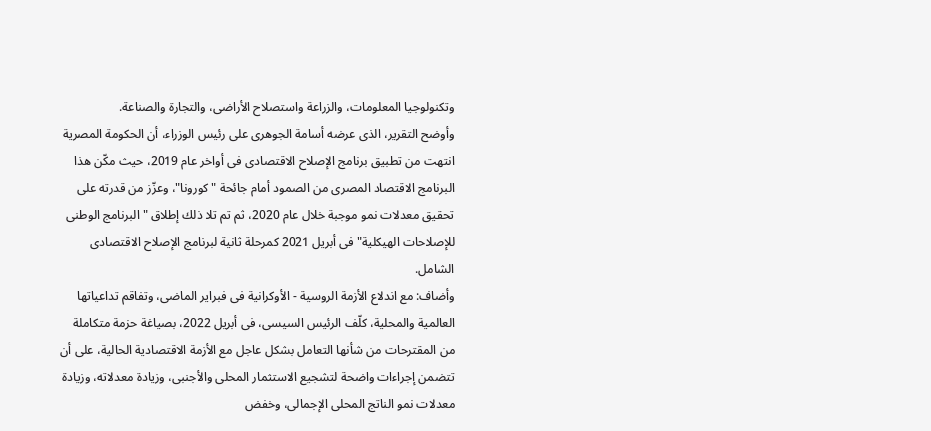وتكنولوجيا المعلومات، والزراعة واستصلاح الأراضى، والتجارة والصناعة.
وأوضح التقرير، الذى عرضه أسامة الجوهرى على رئيس الوزراء، أن الحكومة المصرية انتهت من تطبيق برنامج الإصلاح الاقتصادى فى أواخر عام 2019، حيث مكّن هذا البرنامج الاقتصاد المصرى من الصمود أمام جائحة "كورونا"، وعزّز من قدرته على تحقيق معدلات نمو موجبة خلال عام 2020، ثم تم تلا ذلك إطلاق " البرنامج الوطنى للإصلاحات الهيكلية" فى أبريل 2021 كمرحلة ثانية لبرنامج الإصلاح الاقتصادى الشامل.
وأضاف: مع اندلاع الأزمة الروسية - الأوكرانية فى فبراير الماضى، وتفاقم تداعياتها العالمية والمحلية، كلّف الرئيس السيسى، فى أبريل 2022، بصياغة حزمة متكاملة من المقترحات من شأنها التعامل بشكل عاجل مع الأزمة الاقتصادية الحالية، على أن تتضمن إجراءات واضحة لتشجيع الاستثمار المحلى والأجنبى، وزيادة معدلاته، وزيادة معدلات نمو الناتج المحلى الإجمالى، وخفض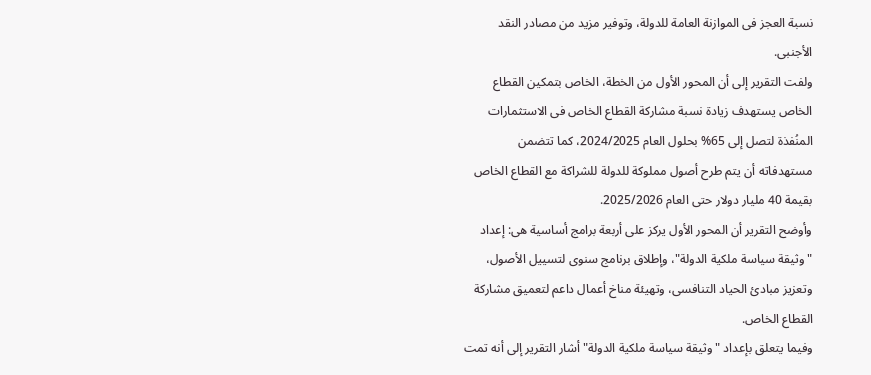نسبة العجز فى الموازنة العامة للدولة، وتوفير مزيد من مصادر النقد الأجنبى.
ولفت التقرير إلى أن المحور الأول من الخطة، الخاص بتمكين القطاع الخاص يستهدف زيادة نسبة مشاركة القطاع الخاص فى الاستثمارات المنُفذة لتصل إلى 65% بحلول العام 2024/2025، كما تتضمن مستهدفاته أن يتم طرح أصول مملوكة للدولة للشراكة مع القطاع الخاص بقيمة 40 مليار دولار حتى العام 2025/2026.
وأوضح التقرير أن المحور الأول يركز على أربعة برامج أساسية هى: إعداد "وثيقة سياسة ملكية الدولة"، وإطلاق برنامج سنوى لتسييل الأصول، وتعزيز مبادئ الحياد التنافسى، وتهيئة مناخ أعمال داعم لتعميق مشاركة القطاع الخاص.
وفيما يتعلق بإعداد "وثيقة سياسة ملكية الدولة" أشار التقرير إلى أنه تمت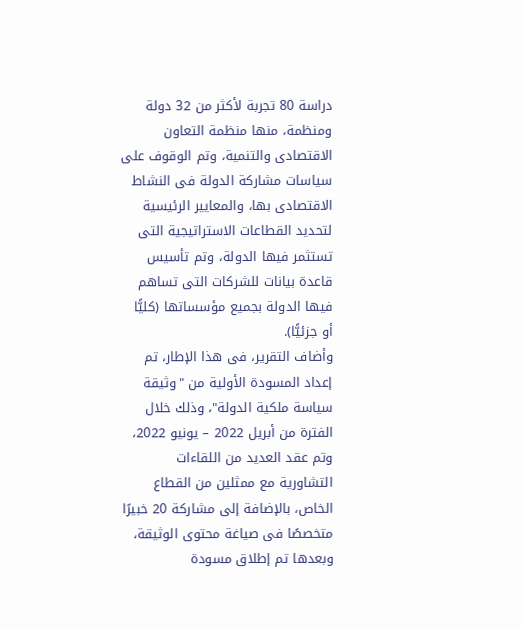دراسة 80 تجربة لأكثر من 32 دولة ومنظمة، منها منظمة التعاون الاقتصادى والتنمية، وتم الوقوف على سياسات مشاركة الدولة فى النشاط الاقتصادى بها، والمعايير الرئيسية لتحديد القطاعات الاستراتيجية التى تستثمر فيها الدولة، وتم تأسيس قاعدة بيانات للشركات التى تساهم فيها الدولة بجميع مؤسساتها (كليًّا أو جزئيًّا).
وأضاف التقرير، فى هذا الإطار، تم إعداد المسودة الأولية من "وثيقة سياسة ملكية الدولة"، وذلك خلال الفترة من أبريل 2022 – يونيو 2022، وتم عقد العديد من اللقاءات التشاورية مع ممثلين من القطاع الخاص، بالإضافة إلى مشاركة 20 خبيرًا متخصصًا فى صياغة محتوى الوثيقة، وبعدها تم إطلاق مسودة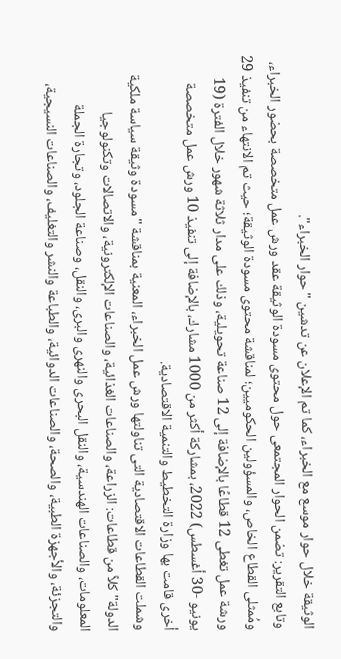الوثيقة خلال حوار موسع مع الخبراء، كما تم الإعلان عن تدشين "حوار الخبراء".
وتابع التقرير: تضمن الحوار المجتمعى حول محتوى مسودة الوثيقة عقد ورش عمل متخصصة بحضور الخبراء، ومُمثلى القطاع الخاص، والمسؤولين الحكوميين؛ لمناقشة محتوى مسودة الوثيقة؛ حيث تم الانتهاء من تنفيذ 29 ورشة عمل تغطى 12 قطاعًا بالإضافة إلى 12 صناعة تحويلية، وذلك على مدار ثلاثة شهور خلال الفترة (19 يونيو -30 أغسطس) 2022، بمشاركة أكثر من 1000 مشارك، بالإضافة إلى تنفيذ 10 ورش عمل متخصصة أخرى قامت بها وزارة التخطيط والتنمية الاقتصادية.
وشملت القطاعات الاقتصادية التى تناولتها ورش عمل الخبراء، المعنية بمناقشة "مسودة وثيقة سياسة ملكية الدولة" كلاً من قطاعات: الزراعة، والصناعات الغذائية، والصناعات الإلكترونية، والاتصالات وتكنولوجيا المعلومات، والصناعات الهندسية، والنقل البحرى والنهرى والبرى، والنقل، وصناعة الجلود، وتجارة الجملة والتجزئة، والأجهزة الطبية، والصحة، والصناعات الدوائية، والطباعة والنشر والتغليف، والصناعات النسيجية،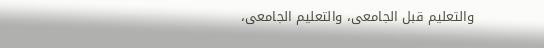والتعليم قبل الجامعى، والتعليم الجامعى،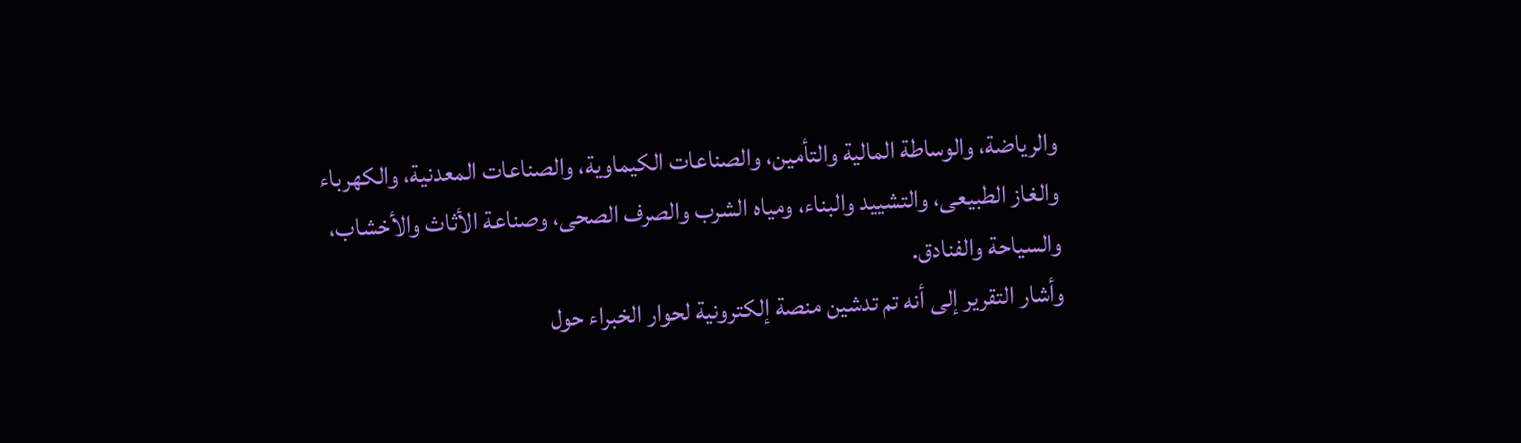والرياضة، والوساطة المالية والتأمين، والصناعات الكيماوية، والصناعات المعدنية، والكهرباء والغاز الطبيعى، والتشييد والبناء، ومياه الشرب والصرف الصحى، وصناعة الأثاث والأخشاب، والسياحة والفنادق.
وأشار التقرير إلى أنه تم تدشين منصة إلكترونية لحوار الخبراء حول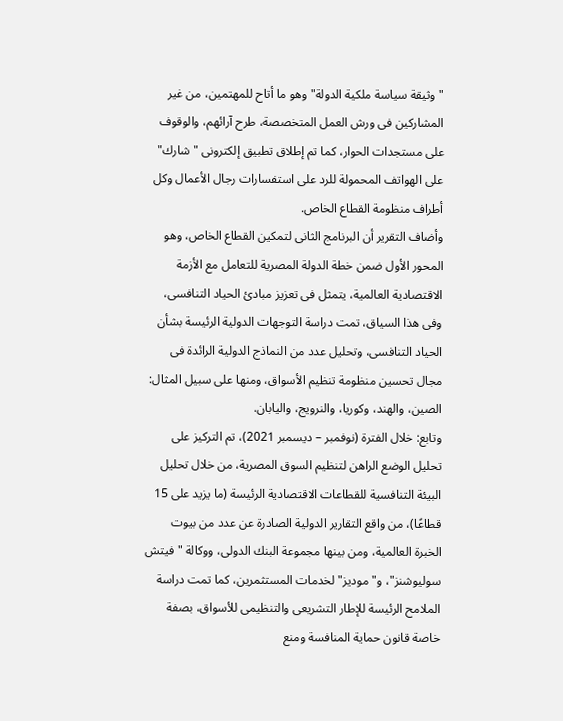"وثيقة سياسة ملكية الدولة" وهو ما أتاح للمهتمين، من غير المشاركين فى ورش العمل المتخصصة، طرح آرائهم، والوقوف على مستجدات الحوار، كما تم إطلاق تطبيق إلكترونى "شارك" على الهواتف المحمولة للرد على استفسارات رجال الأعمال وكل أطراف منظومة القطاع الخاص.
وأضاف التقرير أن البرنامج الثانى لتمكين القطاع الخاص، وهو المحور الأول ضمن خطة الدولة المصرية للتعامل مع الأزمة الاقتصادية العالمية، يتمثل فى تعزيز مبادئ الحياد التنافسى، وفى هذا السياق، تمت دراسة التوجهات الدولية الرئيسة بشأن الحياد التنافسى، وتحليل عدد من النماذج الدولية الرائدة فى مجال تحسين منظومة تنظيم الأسواق، ومنها على سبيل المثال: الصين، والهند، وكوريا، والنرويج، واليابان.
وتابع: خلال الفترة (نوفمبر – ديسمبر 2021)، تم التركيز على تحليل الوضع الراهن لتنظيم السوق المصرية، من خلال تحليل البيئة التنافسية للقطاعات الاقتصادية الرئيسة (ما يزيد على 15 قطاعًا)، من واقع التقارير الدولية الصادرة عن عدد من بيوت الخبرة العالمية، ومن بينها مجموعة البنك الدولى، ووكالة "فيتش سوليوشنز"، و"موديز" لخدمات المستثمرين، كما تمت دراسة الملامح الرئيسة للإطار التشريعى والتنظيمى للأسواق، بصفة خاصة قانون حماية المنافسة ومنع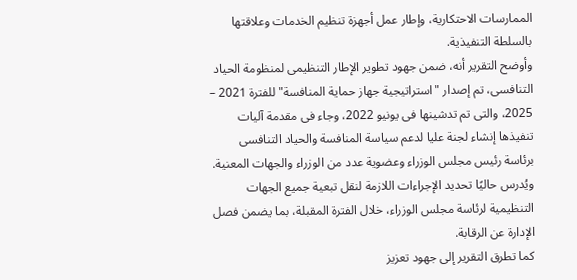الممارسات الاحتكارية، وإطار عمل أجهزة تنظيم الخدمات وعلاقتها بالسلطة التنفيذية.
وأوضح التقرير أنه، ضمن جهود تطوير الإطار التنظيمى لمنظومة الحياد التنافسى، تم إصدار "استراتيجية جهاز حماية المنافسة" للفترة 2021 – 2025، والتى تم تدشينها فى يونيو 2022، وجاء فى مقدمة آليات تنفيذها إنشاء لجنة عليا لدعم سياسة المنافسة والحياد التنافسى برئاسة رئيس مجلس الوزراء وعضوية عدد من الوزراء والجهات المعنية. ويُدرس حاليًا تحديد الإجراءات اللازمة لنقل تبعية جميع الجهات التنظيمية لرئاسة مجلس الوزراء، خلال الفترة المقبلة، بما يضمن فصل الإدارة عن الرقابة.
كما تطرق التقرير إلى جهود تعزيز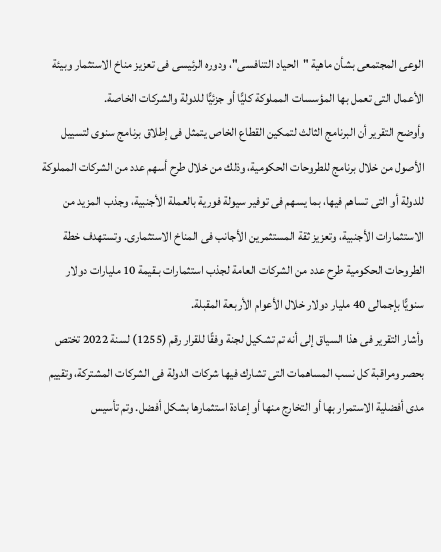الوعى المجتمعى بشأن ماهية "الحياد التنافسى"، ودوره الرئيسى فى تعزيز مناخ الاستثمار وبيئة الأعمال التى تعمل بها المؤسسات المملوكة كليًّا أو جزئيًّا للدولة والشركات الخاصة.
وأوضح التقرير أن البرنامج الثالث لتمكين القطاع الخاص يتمثل فى إطلاق برنامج سنوى لتسييل الأصول من خلال برنامج للطروحات الحكومية، وذلك من خلال طرح أسهم عدد من الشركات المملوكة للدولة أو التى تساهم فيها، بما يسهم فى توفير سيولة فورية بالعملة الأجنبية، وجذب المزيد من الاستثمارات الأجنبية، وتعزيز ثقة المستثمرين الأجانب فى المناخ الاستثمارى. وتستهدف خطة الطروحات الحكومية طرح عدد من الشركات العامة لجذب استثمارات بـقيمة 10 مليارات دولار سنويًّا بإجمالى 40 مليار دولار خلال الأعوام الأربعة المقبلة.
وأشار التقرير فى هذا السياق إلى أنه تم تشكيل لجنة وفقًا للقرار رقم (1255) لسنة 2022 تختص بحصر ومراقبة كل نسب المساهمات التى تشارك فيها شركات الدولة فى الشركات المشتركة، وتقييم مدى أفضلية الاستمرار بها أو التخارج منها أو إعادة استثمارها بشكل أفضل. وتم تأسيس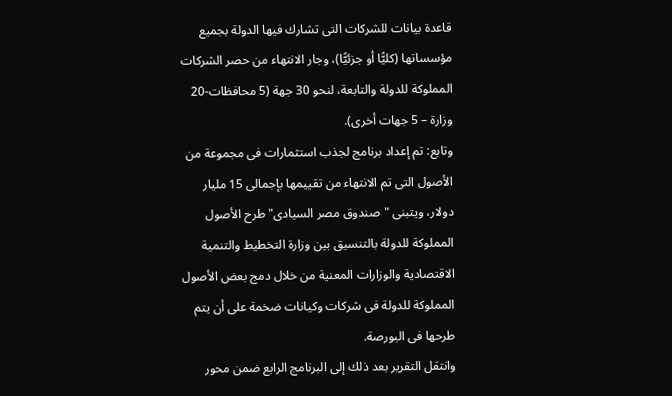قاعدة بيانات للشركات التى تشارك فيها الدولة بجميع مؤسساتها (كليًّا أو جزئيًّا)، وجار الانتهاء من حصر الشركات المملوكة للدولة والتابعة، لنحو 30 جهة (5 محافظات-20 وزارة – 5 جهات أخرى).
وتابع: تم إعداد برنامج لجذب استثمارات فى مجموعة من الأصول التى تم الانتهاء من تقييمها بإجمالى 15 مليار دولار، ويتبنى "صندوق مصر السيادى" طرح الأصول المملوكة للدولة بالتنسيق بين وزارة التخطيط والتنمية الاقتصادية والوزارات المعنية من خلال دمج بعض الأصول المملوكة للدولة فى شركات وكيانات ضخمة على أن يتم طرحها فى البورصة.
وانتقل التقرير بعد ذلك إلى البرنامج الرابع ضمن محور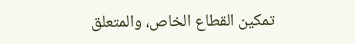تمكين القطاع الخاص، والمتعلق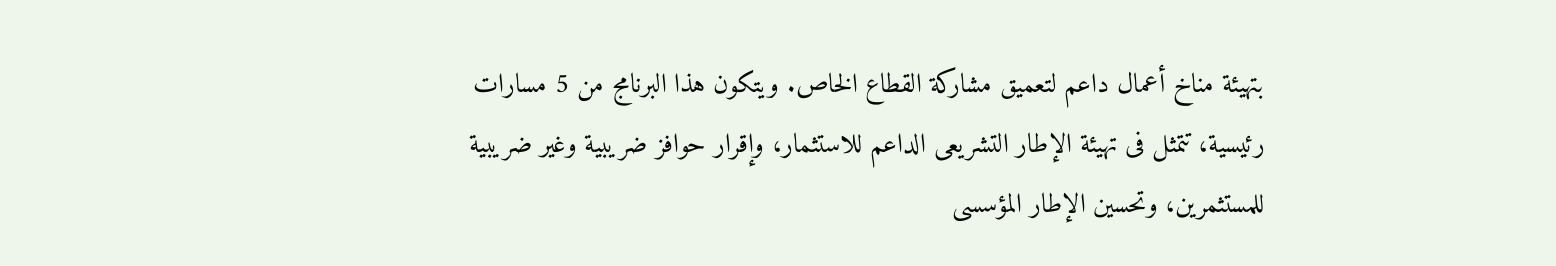بتهيئة مناخ أعمال داعم لتعميق مشاركة القطاع الخاص. ويتكون هذا البرنامج من 5 مسارات رئيسية، تتمثل فى تهيئة الإطار التشريعى الداعم للاستثمار، وإقرار حوافز ضريبية وغير ضريبية للمستثمرين، وتحسين الإطار المؤسسى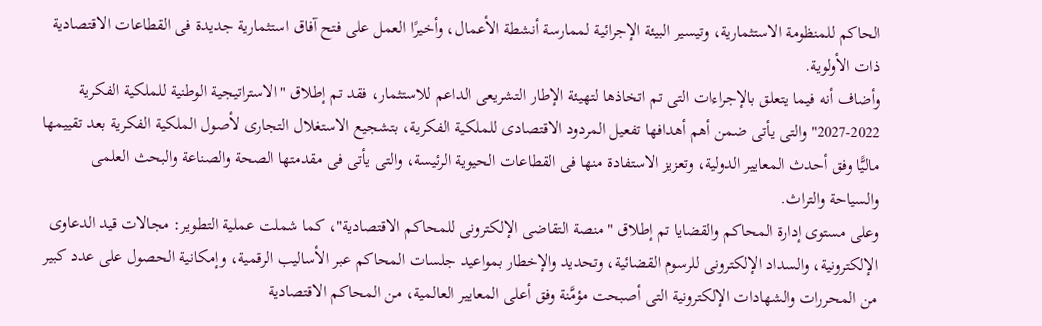الحاكم للمنظومة الاستثمارية، وتيسير البيئة الإجرائية لممارسة أنشطة الأعمال، وأخيرًا العمل على فتح آفاق استثمارية جديدة فى القطاعات الاقتصادية ذات الأولوية.
وأضاف أنه فيما يتعلق بالإجراءات التى تم اتخاذها لتهيئة الإطار التشريعى الداعم للاستثمار، فقد تم إطلاق "الاستراتيجية الوطنية للملكية الفكرية 2022-2027" والتى يأتى ضمن أهم أهدافها تفعيل المردود الاقتصادى للملكية الفكرية، بتشجيع الاستغلال التجارى لأصول الملكية الفكرية بعد تقييمها ماليًّا وفق أحدث المعايير الدولية، وتعزيز الاستفادة منها فى القطاعات الحيوية الرئيسة، والتى يأتى فى مقدمتها الصحة والصناعة والبحث العلمى والسياحة والتراث.
وعلى مستوى إدارة المحاكم والقضايا تم إطلاق "منصة التقاضى الإلكترونى للمحاكم الاقتصادية"، كما شملت عملية التطوير: مجالات قيد الدعاوى الإلكترونية، والسداد الإلكترونى للرسوم القضائية، وتحديد والإخطار بمواعيد جلسات المحاكم عبر الأساليب الرقمية، وإمكانية الحصول على عدد كبير من المحررات والشهادات الإلكترونية التى أصبحت مؤمَّنة وفق أعلى المعايير العالمية، من المحاكم الاقتصادية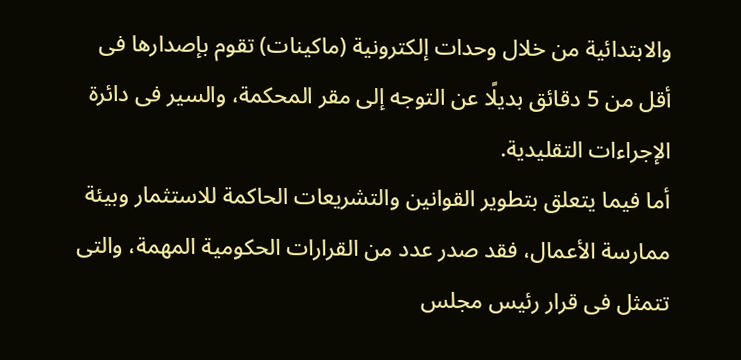والابتدائية من خلال وحدات إلكترونية (ماكينات) تقوم بإصدارها فى أقل من 5 دقائق بديلًا عن التوجه إلى مقر المحكمة، والسير فى دائرة الإجراءات التقليدية.
أما فيما يتعلق بتطوير القوانين والتشريعات الحاكمة للاستثمار وبيئة ممارسة الأعمال، فقد صدر عدد من القرارات الحكومية المهمة، والتى تتمثل فى قرار رئيس مجلس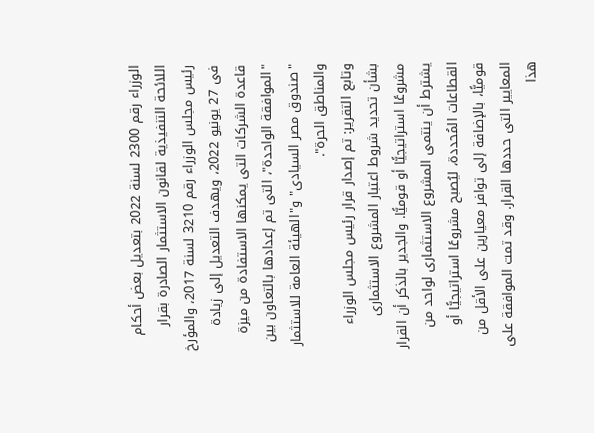الوزراء رقم 2300 لسنة 2022 بتعديل بعض أحكام اللائحة التنفيذية لقانون الاستثمار الصادرة بقرار رئيس مجلس الوزراء رقم 3210 لسنة 2017، والمؤرخ فى 27 يونيو 2022، ويهدف التعديل إلى زيادة قاعدة الشركات التى يمكنها الاستفادة من ميزة "الموافقة الواحدة"، التى تم إعدادها بالتعاون بين "صندوق مصر السيادى" و"الهيئة العامة للاستثمار والمناطق الحرة".
وتابع التقرير: تم إصدار قرار رئيس مجلس الوزراء بشأن تحديد شروط اعتبار المشروع الاستثمارى مشروعًا استراتيجيًّا أو قوميًّا. والجدير بالذكر أن القرار يشترط أن ينتمى المشروع الاستثمارى لواحد من القطاعات المُحددة، ليُصبح مشروعًا استراتيجيًّا أو قوميًّا، بالإضافة إلى توافر معيارين على الأقل من المعايير التى حددها القرار. وقد تمت الموافقة على هذا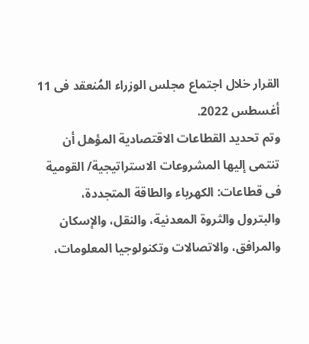القرار خلال اجتماع مجلس الوزراء المُنعقد فى 11 أغسطس 2022.
وتم تحديد القطاعات الاقتصادية المؤهل أن تنتمى إليها المشروعات الاستراتيجية/ القومية فى قطاعات: الكهرباء والطاقة المتجددة، والبترول والثروة المعدنية، والنقل، والإسكان والمرافق، والاتصالات وتكنولوجيا المعلومات،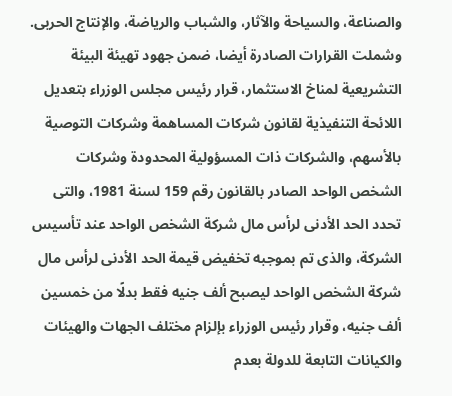والصناعة، والسياحة والآثار، والشباب والرياضة، والإنتاج الحربى.
وشملت القرارات الصادرة أيضا، ضمن جهود تهيئة البيئة التشريعية لمناخ الاستثمار، قرار رئيس مجلس الوزراء بتعديل اللائحة التنفيذية لقانون شركات المساهمة وشركات التوصية بالأسهم، والشركات ذات المسؤولية المحدودة وشركات الشخص الواحد الصادر بالقانون رقم 159 لسنة 1981، والتى تحدد الحد الأدنى لرأس مال شركة الشخص الواحد عند تأسيس الشركة، والذى تم بموجبه تخفيض قيمة الحد الأدنى لرأس مال شركة الشخص الواحد ليصبح ألف جنيه فقط بدلًا من خمسين ألف جنيه، وقرار رئيس الوزراء بإلزام مختلف الجهات والهيئات والكيانات التابعة للدولة بعدم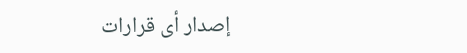إصدار أى قرارات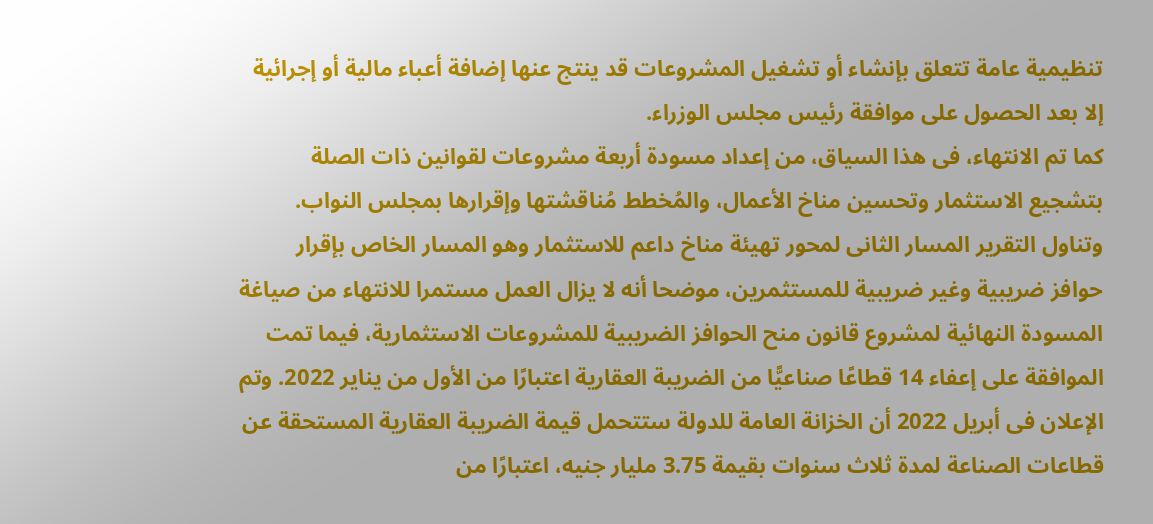تنظيمية عامة تتعلق بإنشاء أو تشغيل المشروعات قد ينتج عنها إضافة أعباء مالية أو إجرائية إلا بعد الحصول على موافقة رئيس مجلس الوزراء.
كما تم الانتهاء، فى هذا السياق، من إعداد مسودة أربعة مشروعات لقوانين ذات الصلة بتشجيع الاستثمار وتحسين مناخ الأعمال، والمُخطط مُناقشتها وإقرارها بمجلس النواب.
وتناول التقرير المسار الثانى لمحور تهيئة مناخ داعم للاستثمار وهو المسار الخاص بإقرار حوافز ضريبية وغير ضريبية للمستثمرين، موضحا أنه لا يزال العمل مستمرا للانتهاء من صياغة المسودة النهائية لمشروع قانون منح الحوافز الضريبية للمشروعات الاستثمارية، فيما تمت الموافقة على إعفاء 14 قطاعًا صناعيًّا من الضريبة العقارية اعتبارًا من الأول من يناير 2022. وتم الإعلان فى أبريل 2022 أن الخزانة العامة للدولة ستتحمل قيمة الضريبة العقارية المستحقة عن قطاعات الصناعة لمدة ثلاث سنوات بقيمة 3.75 مليار جنيه، اعتبارًا من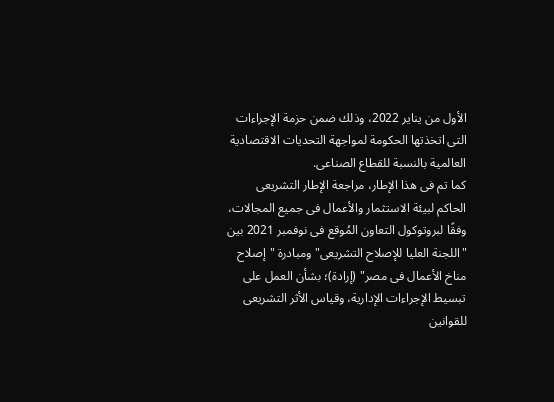الأول من يناير 2022، وذلك ضمن حزمة الإجراءات التى اتخذتها الحكومة لمواجهة التحديات الاقتصادية العالمية بالنسبة للقطاع الصناعى.
كما تم فى هذا الإطار، مراجعة الإطار التشريعى الحاكم لبيئة الاستثمار والأعمال فى جميع المجالات، وفقًا لبروتوكول التعاون المُوقع فى نوفمبر 2021 بين "اللجنة العليا للإصلاح التشريعى" ومبادرة "إصلاح مناخ الأعمال فى مصر" (إرادة)؛ بشأن العمل على تبسيط الإجراءات الإدارية، وقياس الأثر التشريعى للقوانين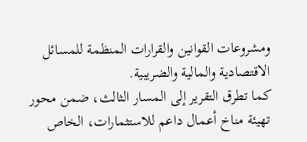ومشروعات القوانين والقرارات المنظمة للمسائل الاقتصادية والمالية والضريبية.
كما تطرق التقرير إلى المسار الثالث، ضمن محور تهيئة مناخ أعمال داعم للاستثمارات، الخاص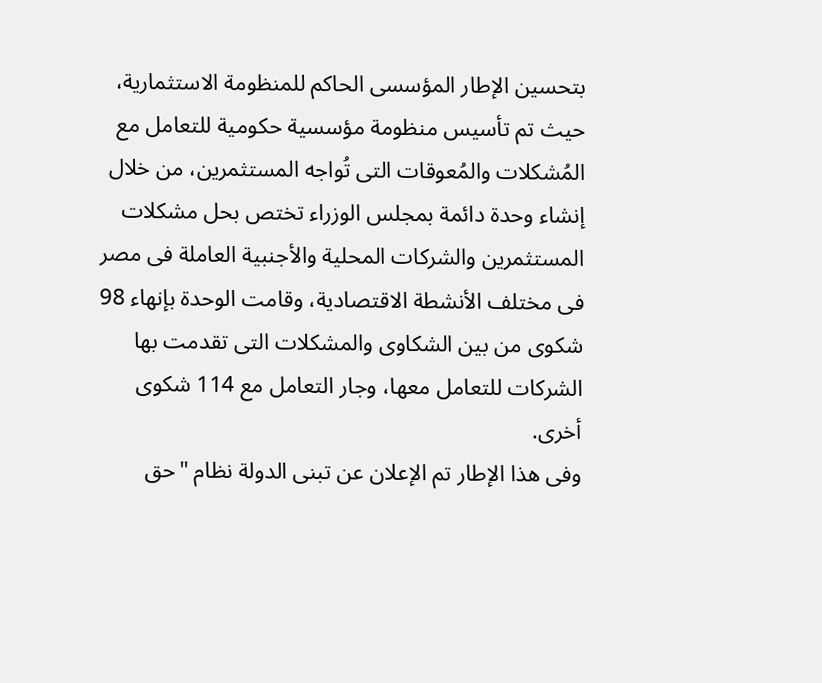بتحسين الإطار المؤسسى الحاكم للمنظومة الاستثمارية، حيث تم تأسيس منظومة مؤسسية حكومية للتعامل مع المُشكلات والمُعوقات التى تُواجه المستثمرين، من خلال إنشاء وحدة دائمة بمجلس الوزراء تختص بحل مشكلات المستثمرين والشركات المحلية والأجنبية العاملة فى مصر فى مختلف الأنشطة الاقتصادية، وقامت الوحدة بإنهاء 98 شكوى من بين الشكاوى والمشكلات التى تقدمت بها الشركات للتعامل معها، وجار التعامل مع 114 شكوى أخرى.
وفى هذا الإطار تم الإعلان عن تبنى الدولة نظام "حق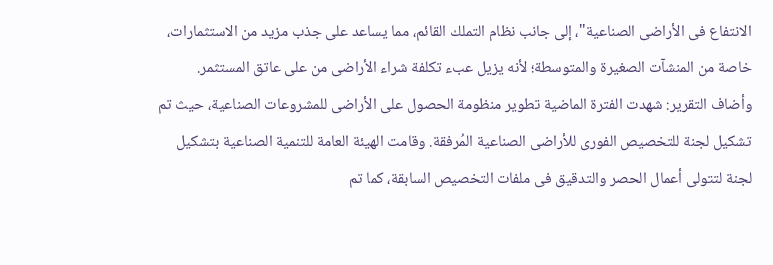الانتفاع فى الأراضى الصناعية"، إلى جانب نظام التملك القائم، مما يساعد على جذب مزيد من الاستثمارات، خاصة من المنشآت الصغيرة والمتوسطة؛ لأنه يزيل عبء تكلفة شراء الأراضى من على عاتق المستثمر.
وأضاف التقرير: شهدت الفترة الماضية تطوير منظومة الحصول على الأراضى للمشروعات الصناعية، حيث تم تشكيل لجنة للتخصيص الفورى للأراضى الصناعية المُرفقة. وقامت الهيئة العامة للتنمية الصناعية بتشكيل لجنة لتتولى أعمال الحصر والتدقيق فى ملفات التخصيص السابقة، كما تم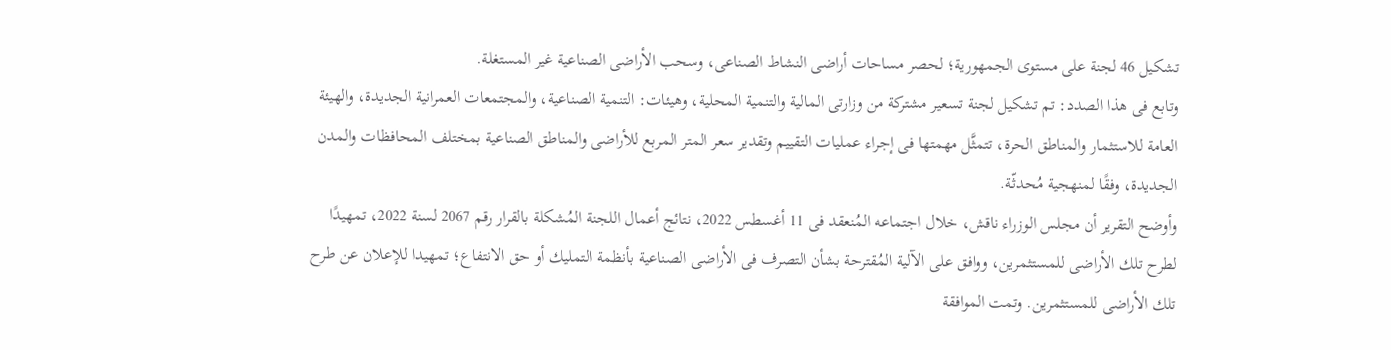تشكيل 46 لجنة على مستوى الجمهورية؛ لحصر مساحات أراضى النشاط الصناعى، وسحب الأراضى الصناعية غير المستغلة.
وتابع فى هذا الصدد: تم تشكيل لجنة تسعير مشتركة من وزارتى المالية والتنمية المحلية، وهيئات: التنمية الصناعية، والمجتمعات العمرانية الجديدة، والهيئة العامة للاستثمار والمناطق الحرة، تتمثَّل مهمتها فى إجراء عمليات التقييم وتقدير سعر المتر المربع للأراضى والمناطق الصناعية بمختلف المحافظات والمدن الجديدة، وفقًا لمنهجية مُحدثّة.
وأوضح التقرير أن مجلس الوزراء ناقش، خلال اجتماعه المُنعقد فى 11 أغسطس 2022، نتائج أعمال اللجنة المُشكلة بالقرار رقم 2067 لسنة 2022، تمهيدًا لطرح تلك الأراضى للمستثمرين، ووافق على الآلية المُقترحة بشأن التصرف فى الأراضى الصناعية بأنظمة التمليك أو حق الانتفاع؛ تمهيدا للإعلان عن طرح تلك الأراضى للمستثمرين. وتمت الموافقة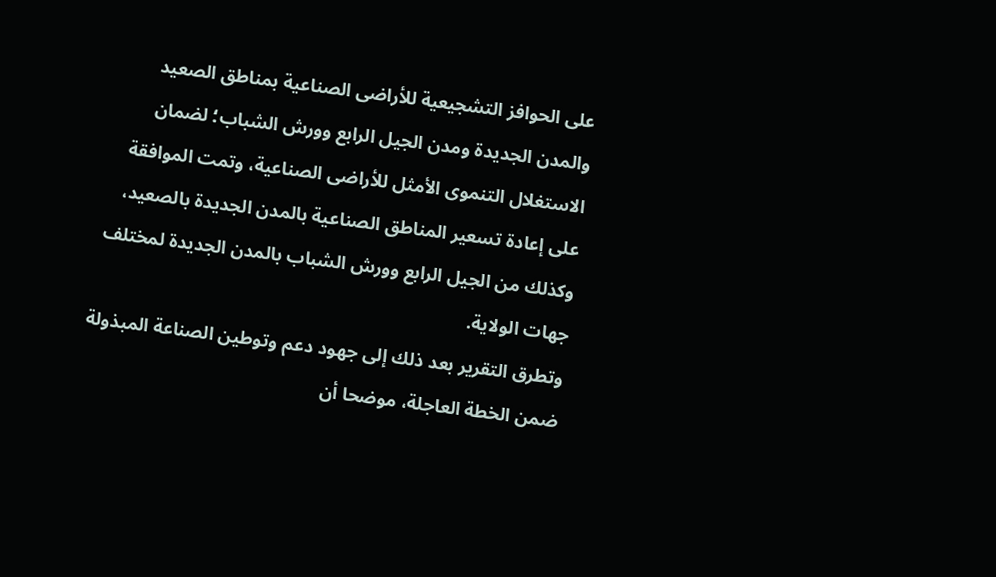على الحوافز التشجيعية للأراضى الصناعية بمناطق الصعيد والمدن الجديدة ومدن الجيل الرابع وورش الشباب؛ لضمان الاستغلال التنموى الأمثل للأراضى الصناعية، وتمت الموافقة على إعادة تسعير المناطق الصناعية بالمدن الجديدة بالصعيد، وكذلك من الجيل الرابع وورش الشباب بالمدن الجديدة لمختلف جهات الولاية.
وتطرق التقرير بعد ذلك إلى جهود دعم وتوطين الصناعة المبذولة ضمن الخطة العاجلة، موضحا أن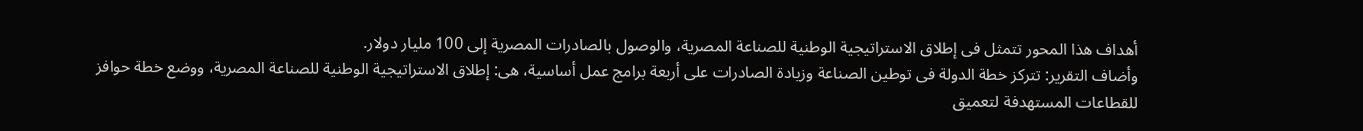أهداف هذا المحور تتمثل فى إطلاق الاستراتيجية الوطنية للصناعة المصرية، والوصول بالصادرات المصرية إلى 100 مليار دولار.
وأضاف التقرير: تتركز خطة الدولة فى توطين الصناعة وزيادة الصادرات على أربعة برامج عمل أساسية، هى: إطلاق الاستراتيجية الوطنية للصناعة المصرية، ووضع خطة حوافز للقطاعات المستهدفة لتعميق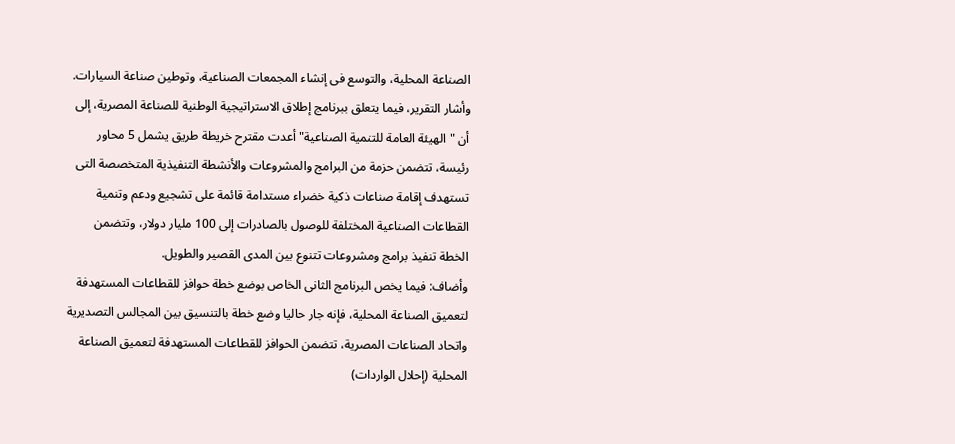الصناعة المحلية، والتوسع فى إنشاء المجمعات الصناعية، وتوطين صناعة السيارات.
وأشار التقرير، فيما يتعلق ببرنامج إطلاق الاستراتيجية الوطنية للصناعة المصرية، إلى أن "الهيئة العامة للتنمية الصناعية" أعدت مقترح خريطة طريق يشمل 5 محاور رئيسة، تتضمن حزمة من البرامج والمشروعات والأنشطة التنفيذية المتخصصة التى تستهدف إقامة صناعات ذكية خضراء مستدامة قائمة على تشجيع ودعم وتنمية القطاعات الصناعية المختلفة للوصول بالصادرات إلى 100 مليار دولار، وتتضمن الخطة تنفيذ برامج ومشروعات تتنوع بين المدى القصير والطويل.
وأضاف: فيما يخص البرنامج الثانى الخاص بوضع خطة حوافز للقطاعات المستهدفة لتعميق الصناعة المحلية، فإنه جار حاليا وضع خطة بالتنسيق بين المجالس التصديرية واتحاد الصناعات المصرية، تتضمن الحوافز للقطاعات المستهدفة لتعميق الصناعة المحلية (إحلال الواردات)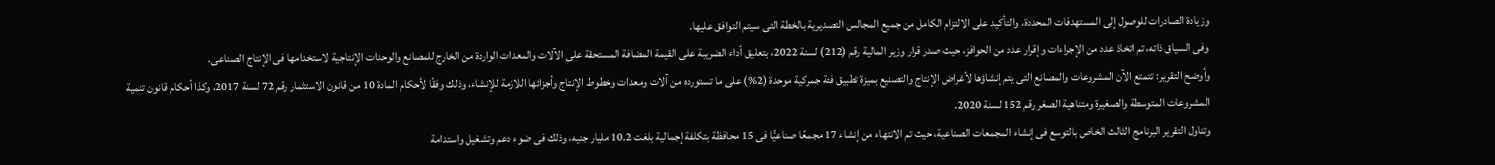وزيادة الصادرات للوصول إلى المستهدفات المحددة، والتأكيد على الالتزام الكامل من جميع المجالس التصديرية بالخطة التى سيتم التوافق عليها.
وفى السياق ذاته، تم اتخاذ عدد من الإجراءات وإقرار عدد من الحوافز، حيث صدر قرار وزير المالية رقم (212) لسنة 2022، بتعليق أداء الضريبة على القيمة المضافة المستحقة على الآلات والمعدات الواردة من الخارج للمصانع والوحدات الإنتاجية لاستخدامها فى الإنتاج الصناعى.
وأوضح التقرير: تتمتع الآن المشروعات والمصانع التى يتم إنشاؤها لأغراض الإنتاج والتصنيع بميزة تطبيق فئة جمركية موحدة (2%) على ما تستورده من آلات ومعدات وخطوط الإنتاج وأجزائها اللازمة للإنشاء، وذلك وفقًا لأحكام المادة 10 من قانون الاستثمار رقم 72 لسنة 2017، وكذا أحكام قانون تنمية المشروعات المتوسطة والصغيرة ومتناهية الصغر رقم 152 لسنة 2020.
وتناول التقرير البرنامج الثالث الخاص بالتوسع فى إنشاء المجمعات الصناعية، حيث تم الانتهاء من إنشاء 17 مجمعًا صناعيًّا فى 15 محافظة بتكلفة إجمالية بلغت 10.2 مليار جنيه، وذلك فى ضوء دعم وتشغيل واستدامة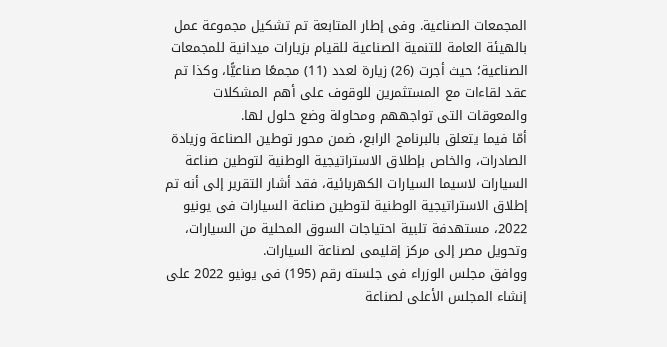المجمعات الصناعية. وفى إطار المتابعة تم تشكيل مجموعة عمل بالهيئة العامة للتنمية الصناعية للقيام بزيارات ميدانية للمجمعات الصناعية؛ حيث أجرت (26) زيارة لعدد (11) مجمعًا صناعيًّا، وكذا تم عقد لقاءات مع المستثمرين للوقوف على أهم المشكلات والمعوقات التى تواجههم ومحاولة وضع حلول لها.
أمّا فيما يتعلق بالبرنامج الرابع، ضمن محور توطين الصناعة وزيادة الصادرات، والخاص بإطلاق الاستراتيجية الوطنية لتوطين صناعة السيارات لاسيما السيارات الكهربائية، فقد أشار التقرير إلى أنه تم إطلاق الاستراتيجية الوطنية لتوطين صناعة السيارات فى يونيو 2022، مستهدفة تلبية احتياجات السوق المحلية من السيارات، وتحويل مصر إلى مركز إقليمى لصناعة السيارات.
ووافق مجلس الوزراء فى جلسته رقم (195) فى يونيو 2022 على إنشاء المجلس الأعلى لصناعة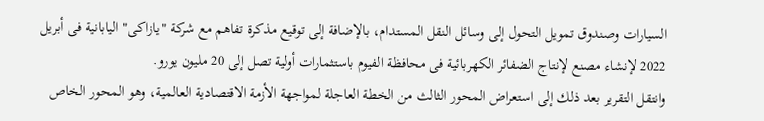السيارات وصندوق تمويل التحول إلى وسائل النقل المستدام، بالإضافة إلى توقيع مذكرة تفاهم مع شركة "يازاكى" اليابانية فى أبريل 2022 لإنشاء مصنع لإنتاج الضفائر الكهربائية فى محافظة الفيوم باستثمارات أولية تصل إلى 20 مليون يورو.
وانتقل التقرير بعد ذلك إلى استعراض المحور الثالث من الخطة العاجلة لمواجهة الأزمة الاقتصادية العالمية، وهو المحور الخاص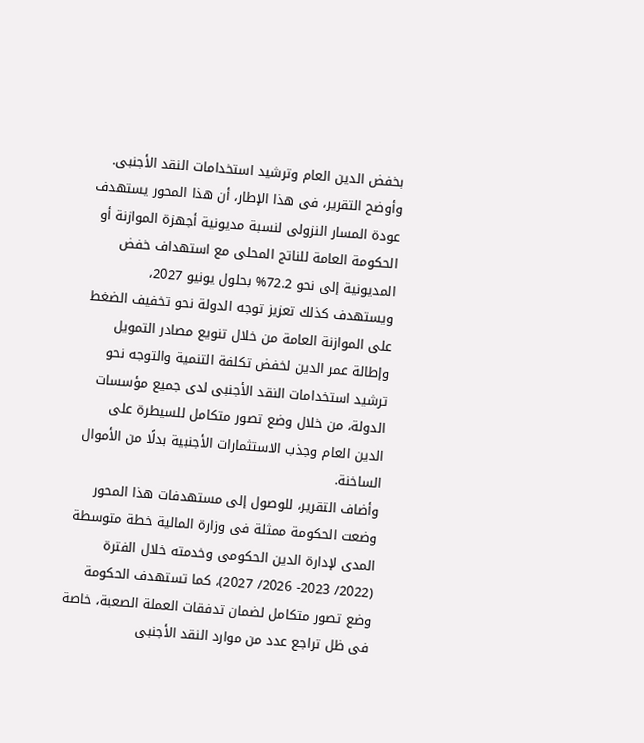بخفض الدين العام وترشيد استخدامات النقد الأجنبى.
وأوضح التقرير، فى هذا الإطار، أن هذا المحور يستهدف عودة المسار النزولى لنسبة مديونية أجهزة الموازنة أو الحكومة العامة للناتج المحلى مع استهداف خفض المديونية إلى نحو 72.2% بحلول يونيو 2027، ويستهدف كذلك تعزيز توجه الدولة نحو تخفيف الضغط على الموازنة العامة من خلال تنويع مصادر التمويل وإطالة عمر الدين لخفض تكلفة التنمية والتوجه نحو ترشيد استخدامات النقد الأجنبى لدى جميع مؤسسات الدولة، من خلال وضع تصور متكامل للسيطرة على الدين العام وجذب الاستثمارات الأجنبية بدلًا من الأموال الساخنة.
وأضاف التقرير، للوصول إلى مستهدفات هذا المحور وضعت الحكومة ممثلة فى وزارة المالية خطة متوسطة المدى لإدارة الدين الحكومى وخدمته خلال الفترة (2022/ 2023- 2026/ 2027)، كما تستهدف الحكومة وضع تصور متكامل لضمان تدفقات العملة الصعبة، خاصة فى ظل تراجع عدد من موارد النقد الأجنبى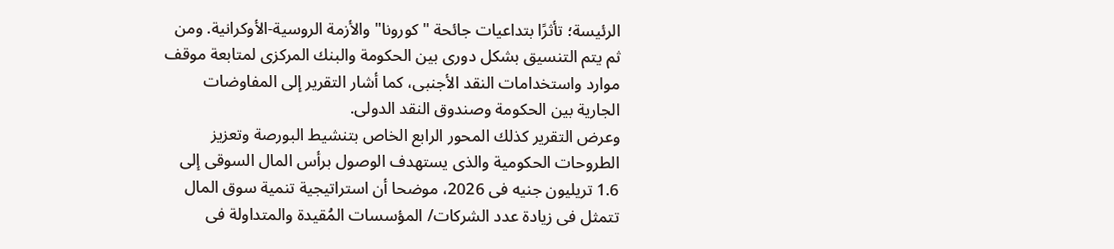الرئيسة؛ تأثرًا بتداعيات جائحة "كورونا" والأزمة الروسية-الأوكرانية. ومن ثم يتم التنسيق بشكل دورى بين الحكومة والبنك المركزى لمتابعة موقف موارد واستخدامات النقد الأجنبى، كما أشار التقرير إلى المفاوضات الجارية بين الحكومة وصندوق النقد الدولى.
وعرض التقرير كذلك المحور الرابع الخاص بتنشيط البورصة وتعزيز الطروحات الحكومية والذى يستهدف الوصول برأس المال السوقى إلى 1.6 تريليون جنيه فى 2026، موضحا أن استراتيجية تنمية سوق المال تتمثل فى زيادة عدد الشركات/ المؤسسات المُقيدة والمتداولة فى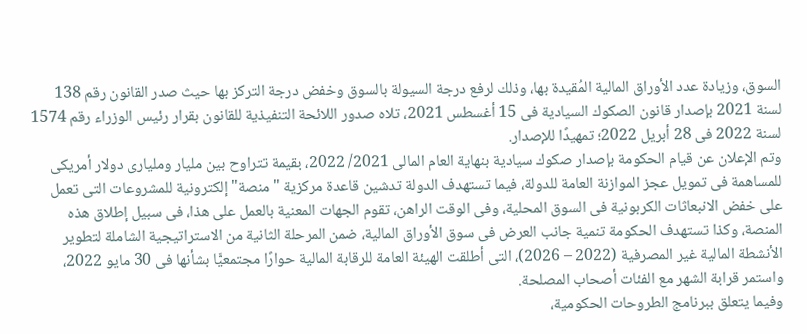السوق، وزيادة عدد الأوراق المالية المُقيدة بها، وذلك لرفع درجة السيولة بالسوق وخفض درجة التركز بها حيث صدر القانون رقم 138 لسنة 2021 بإصدار قانون الصكوك السيادية فى 15 أغسطس 2021، تلاه صدور اللائحة التنفيذية للقانون بقرار رئيس الوزراء رقم 1574 لسنة 2022 فى 28 أبريل 2022؛ تمهيدًا للإصدار.
وتم الإعلان عن قيام الحكومة بإصدار صكوك سيادية بنهاية العام المالى 2021/ 2022، بقيمة تتراوح بين مليار ومليارى دولار أمريكى للمساهمة فى تمويل عجز الموازنة العامة للدولة، فيما تستهدف الدولة تدشين قاعدة مركزية "منصة" إلكترونية للمشروعات التى تعمل على خفض الانبعاثات الكربونية فى السوق المحلية، وفى الوقت الراهن، تقوم الجهات المعنية بالعمل على هذا، فى سبيل إطلاق هذه المنصة، وكذا تستهدف الحكومة تنمية جانب العرض فى سوق الأوراق المالية، ضمن المرحلة الثانية من الاستراتيجية الشاملة لتطوير الأنشطة المالية غير المصرفية (2022 – 2026)، التى أطلقت الهيئة العامة للرقابة المالية حوارًا مجتمعيًّا بشأنها فى 30 مايو 2022، واستمر قرابة الشهر مع الفئات أصحاب المصلحة.
وفيما يتعلق ببرنامج الطروحات الحكومية،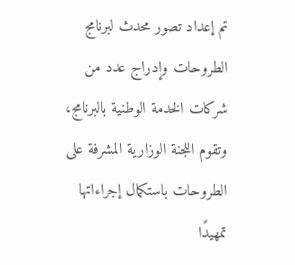تم إعداد تصور محدث لبرنامج الطروحات وإدراج عدد من شركات الخدمة الوطنية بالبرنامج، وتقوم اللجنة الوزارية المشرفة على الطروحات باستكمال إجراءاتها تمهيدًا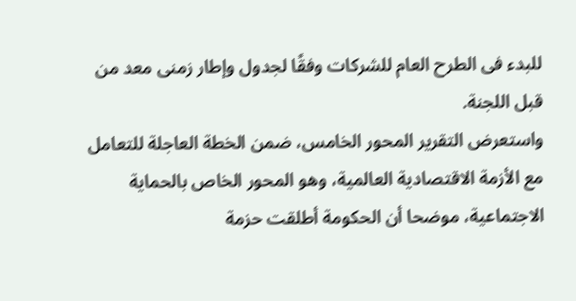للبدء فى الطرح العام للشركات وفقًا لجدول وإطار زمنى معد من قبل اللجنة.
واستعرض التقرير المحور الخامس، ضمن الخطة العاجلة للتعامل مع الأزمة الاقتصادية العالمية، وهو المحور الخاص بالحماية الاجتماعية، موضحا أن الحكومة أطلقت حزمة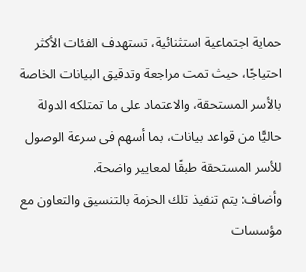حماية اجتماعية استثنائية، تستهدف الفئات الأكثر احتياجًا، حيث تمت مراجعة وتدقيق البيانات الخاصة بالأسر المستحقة، والاعتماد على ما تمتلكه الدولة حاليًّا من قواعد بيانات، بما أسهم فى سرعة الوصول للأسر المستحقة طبقًا لمعايير واضحة.
وأضاف: يتم تنفيذ تلك الحزمة بالتنسيق والتعاون مع مؤسسات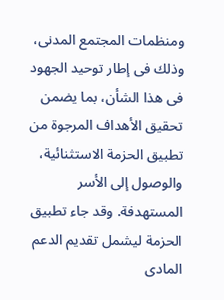ومنظمات المجتمع المدنى، وذلك فى إطار توحيد الجهود فى هذا الشأن، بما يضمن تحقيق الأهداف المرجوة من تطبيق الحزمة الاستثنائية، والوصول إلى الأسر المستهدفة. وقد جاء تطبيق الحزمة ليشمل تقديم الدعم المادى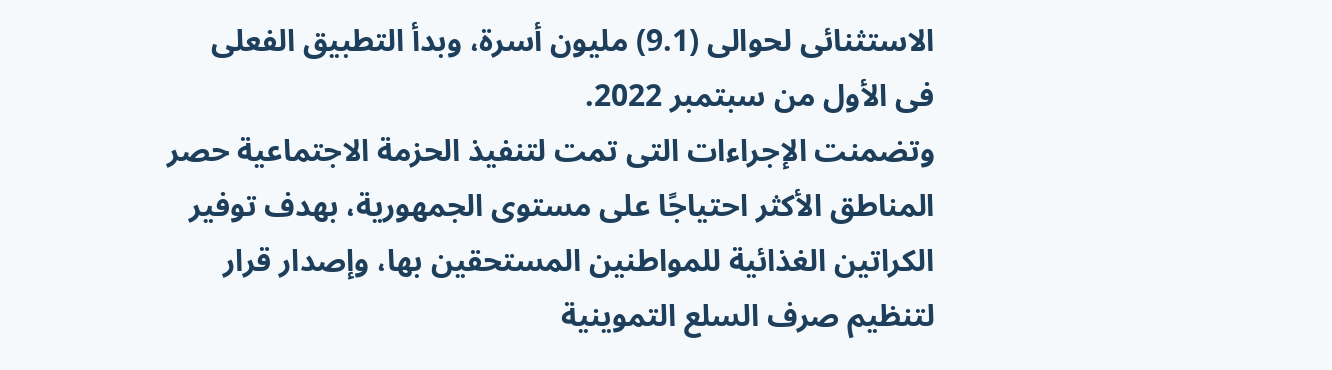الاستثنائى لحوالى (9.1) مليون أسرة، وبدأ التطبيق الفعلى فى الأول من سبتمبر 2022.
وتضمنت الإجراءات التى تمت لتنفيذ الحزمة الاجتماعية حصر المناطق الأكثر احتياجًا على مستوى الجمهورية، بهدف توفير الكراتين الغذائية للمواطنين المستحقين بها، وإصدار قرار لتنظيم صرف السلع التموينية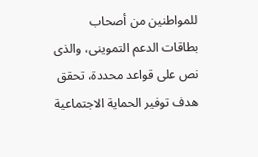للمواطنين من أصحاب بطاقات الدعم التموينى، والذى نص على قواعد محددة، تحقق هدف توفير الحماية الاجتماعية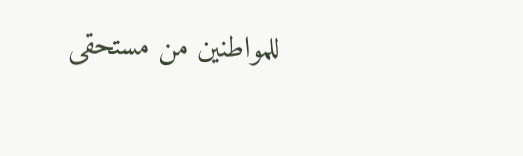للمواطنين من مستحقى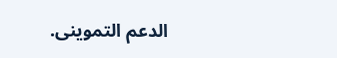الدعم التموينى.